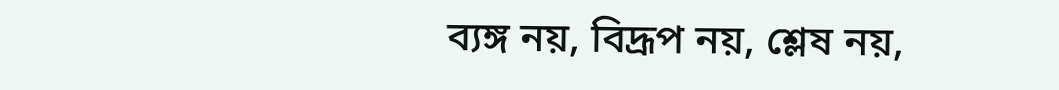ব্যঙ্গ নয়, বিদ্রূপ নয়, শ্লেষ নয়,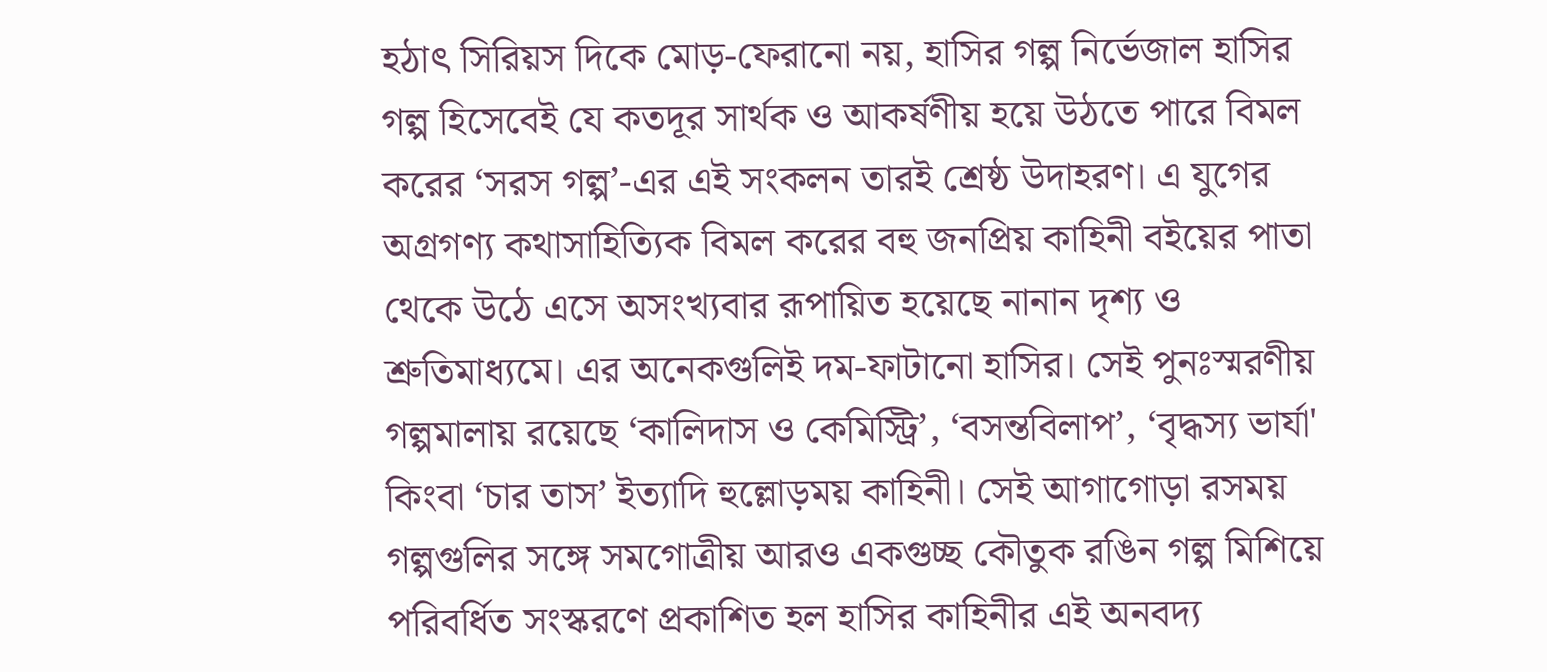হঠাৎ সিরিয়স দিকে মোড়-ফেরানো নয়, হাসির গল্প নির্ভেজাল হাসির গল্প হিসেবেই যে কতদূর সার্থক ও আকর্ষণীয় হয়ে উঠতে পারে বিমল করের ‘সরস গল্প’-এর এই সংকলন তারই শ্রেষ্ঠ উদাহরণ। এ যুগের অগ্রগণ্য কথাসাহিত্যিক বিমল করের বহু জনপ্রিয় কাহিনী বইয়ের পাতা থেকে উঠে এসে অসংখ্যবার রূপায়িত হয়েছে নানান দৃশ্য ও শ্রুতিমাধ্যমে। এর অনেকগুলিই দম-ফাটানো হাসির। সেই পুনঃস্মরণীয় গল্পমালায় রয়েছে ‘কালিদাস ও কেমিস্ট্রি’, ‘বসন্তবিলাপ’, ‘বৃদ্ধস্য ভার্যা' কিংবা ‘চার তাস’ ইত্যাদি হুল্লোড়ময় কাহিনী। সেই আগাগোড়া রসময় গল্পগুলির সঙ্গে সমগোত্রীয় আরও একগুচ্ছ কৌতুক রঙিন গল্প মিশিয়ে পরিবর্ধিত সংস্করণে প্রকাশিত হল হাসির কাহিনীর এই অনবদ্য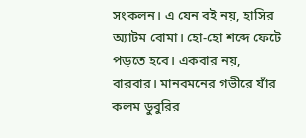সংকলন। এ যেন বই নয়, হাসির অ্যাটম বোমা। হো-হো শব্দে ফেটে পড়তে হবে। একবার নয়, বারবার। মানবমনের গভীরে যাঁর কলম ডুবুরির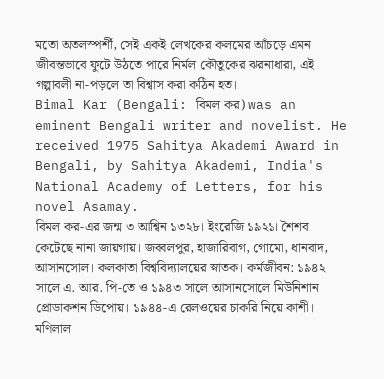মতো অতলস্পর্শী, সেই একই লেখকের কলমের আঁচড়ে এমন জীবন্তভাবে ফুটে উঠতে পারে নির্মল কৌতুকের ঝরনাধারা, এই গল্পাবলী না-পড়লে তা বিশ্বাস করা কঠিন হত।
Bimal Kar (Bengali: বিমল কর) was an eminent Bengali writer and novelist. He received 1975 Sahitya Akademi Award in Bengali, by Sahitya Akademi, India's National Academy of Letters, for his novel Asamay.
বিমল কর-এর জন্ম ৩ আশ্বিন ১৩২৮। ইংরেজি ১৯২১। শৈশব কেটেছে নানা জায়গায়। জব্বলপুর, হাজারিবাগ, গোমো, ধানবাদ, আসানসোল। কলকাতা বিশ্ববিদ্যালয়ের স্নাতক। কর্মজীবন: ১৯৪২ সালে এ. আর. পি-তে ও ১৯৪৩ সালে আসানসোলে মিউনিশান প্রোডাকশন ডিপোয়। ১৯৪৪-এ রেলওয়ের চাকরি নিয়ে কাশী। মণিলাল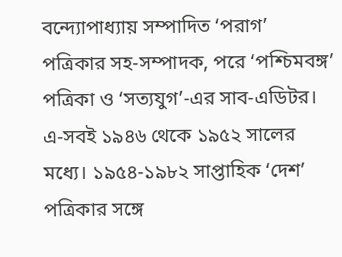বন্দ্যোপাধ্যায় সম্পাদিত ‘পরাগ’ পত্রিকার সহ-সম্পাদক, পরে ‘পশ্চিমবঙ্গ’ পত্রিকা ও ‘সত্যযুগ’-এর সাব-এডিটর। এ-সবই ১৯৪৬ থেকে ১৯৫২ সালের মধ্যে। ১৯৫৪-১৯৮২ সাপ্তাহিক ‘দেশ’ পত্রিকার সঙ্গে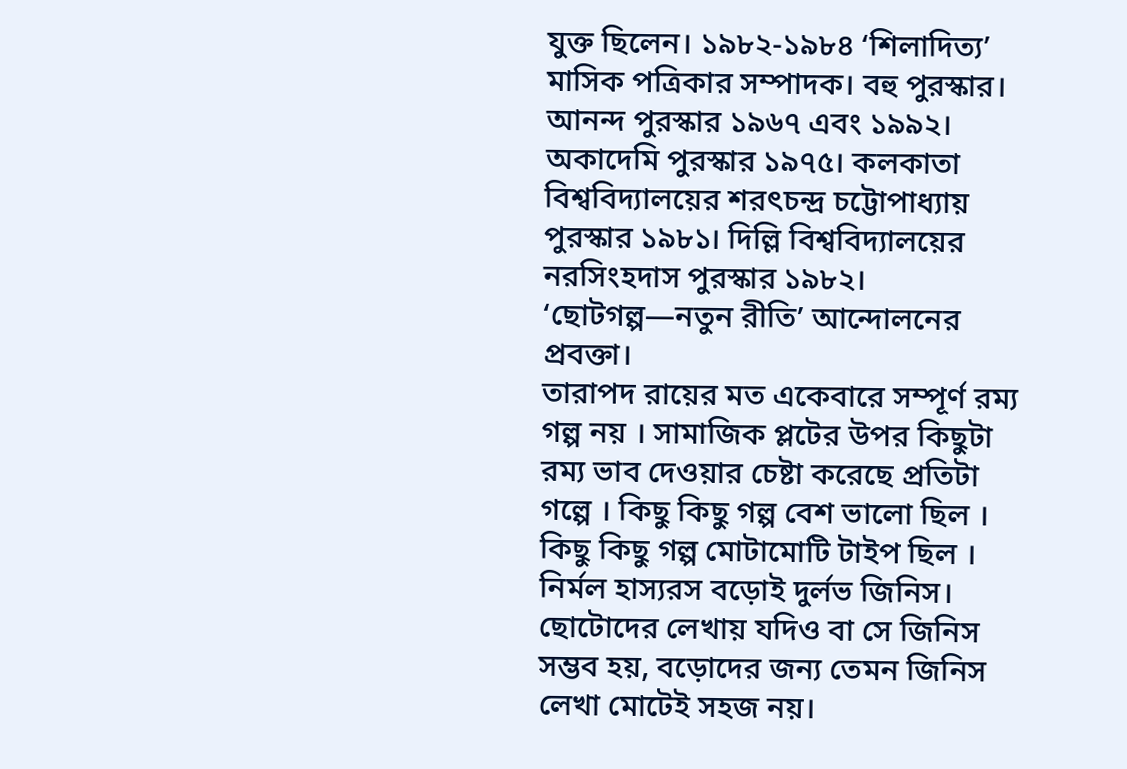যুক্ত ছিলেন। ১৯৮২-১৯৮৪ ‘শিলাদিত্য’ মাসিক পত্রিকার সম্পাদক। বহু পুরস্কার। আনন্দ পুরস্কার ১৯৬৭ এবং ১৯৯২। অকাদেমি পুরস্কার ১৯৭৫। কলকাতা বিশ্ববিদ্যালয়ের শরৎচন্দ্র চট্টোপাধ্যায় পুরস্কার ১৯৮১। দিল্লি বিশ্ববিদ্যালয়ের নরসিংহদাস পুরস্কার ১৯৮২। ‘ছোটগল্প—নতুন রীতি’ আন্দোলনের প্রবক্তা।
তারাপদ রায়ের মত একেবারে সম্পূর্ণ রম্য গল্প নয় । সামাজিক প্লটের উপর কিছুটা রম্য ভাব দেওয়ার চেষ্টা করেছে প্রতিটা গল্পে । কিছু কিছু গল্প বেশ ভালো ছিল । কিছু কিছু গল্প মোটামোটি টাইপ ছিল ।
নির্মল হাস্যরস বড়োই দুর্লভ জিনিস। ছোটোদের লেখায় যদিও বা সে জিনিস সম্ভব হয়, বড়োদের জন্য তেমন জিনিস লেখা মোটেই সহজ নয়।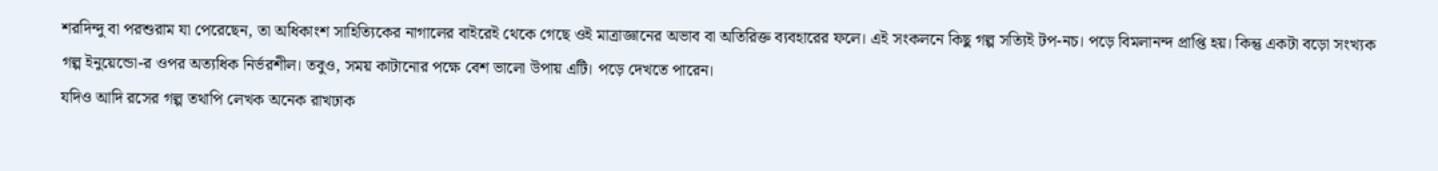শরদিন্দু বা পরশুরাম যা পেরেছেন, তা অধিকাংশ সাহিত্যিকের নাগালের বাইরেই থেকে গেছে ওই মাত্রাজ্ঞানের অভাব বা অতিরিক্ত ব্যবহারের ফলে। এই সংকলনে কিছু গল্প সত্যিই টপ-নচ। পড়ে বিমলানন্দ প্রাপ্তি হয়। কিন্তু একটা বড়ো সংখ্যক গল্প ইনুয়েন্ডো-র ওপর অত্যধিক নির্ভরশীল। তবুও, সময় কাটানোর পক্ষে বেশ ভালো উপায় এটি। পড়ে দেখতে পারেন।
যদিও আদি রসের গল্প তথাপি লেখক অনেক রাখঢাক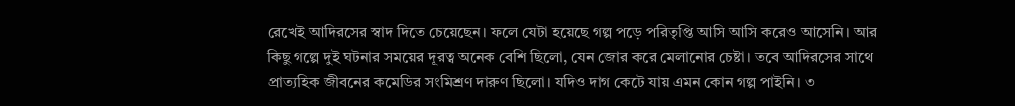রেখেই আদিরসের স্বাদ দিতে চেয়েছেন। ফলে যেটা হয়েছে গল্প পড়ে পরিতৃপ্তি আসি আসি করেও আসেনি। আর কিছু গল্পে দুই ঘটনার সময়ের দূরত্ব অনেক বেশি ছিলো, যেন জোর করে মেলানোর চেষ্টা। তবে আদিরসের সাথে প্রাত্যহিক জীবনের কমেডির সংমিশ্রণ দারুণ ছিলো। যদিও দাগ কেটে যায় এমন কোন গল্প পাইনি। ৩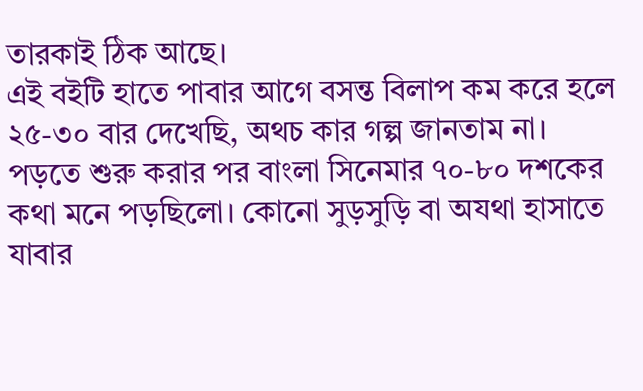তারকাই ঠিক আছে।
এই বইটি হাতে পাবার আগে বসন্ত বিলাপ কম করে হলে ২৫-৩০ বার দেখেছি, অথচ কার গল্প জানতাম না। পড়তে শুরু করার পর বাংলা সিনেমার ৭০-৮০ দশকের কথা মনে পড়ছিলো। কোনো সুড়সুড়ি বা অযথা হাসাতে যাবার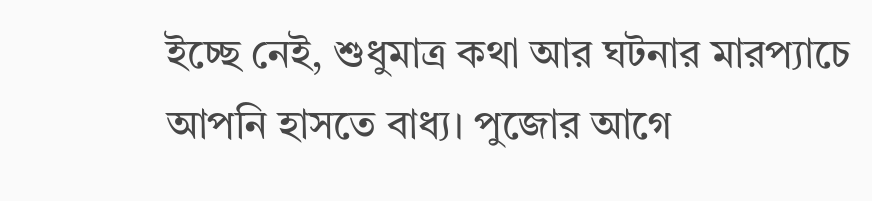ইচ্ছে নেই, শুধুমাত্র কথা আর ঘটনার মারপ্যাচে আপনি হাসতে বাধ্য। পুজোর আগে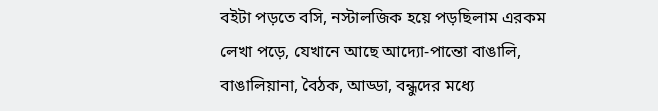বইটা পড়তে বসি, নস্টালজিক হয়ে পড়ছিলাম এরকম লেখা পড়ে, যেখানে আছে আদ্যো-পান্তো বাঙালি, বাঙালিয়ানা, বৈঠক, আড্ডা, বন্ধুদের মধ্যে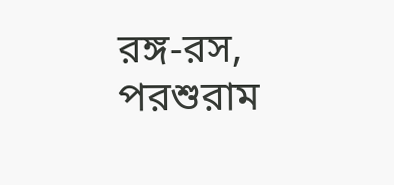রঙ্গ-রস, পরশুরাম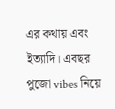এর কথায় এবং ইত্যাদি। এবছর পুজো vibes নিয়ে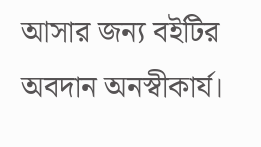আসার জন্য বইটির অবদান অনস্বীকার্য।